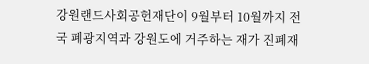강원랜드사회공헌재단이 9월부터 10월까지 전국 폐광지역과 강원도에 거주하는 재가 진폐재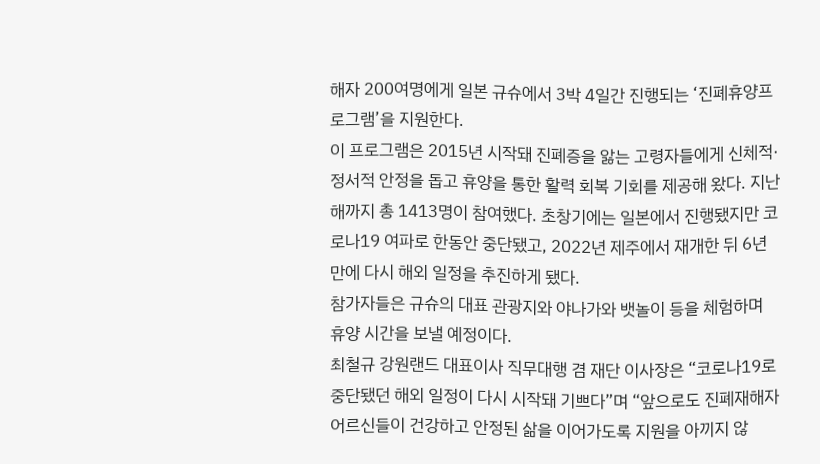해자 200여명에게 일본 규슈에서 3박 4일간 진행되는 ‘진폐휴양프로그램’을 지원한다.
이 프로그램은 2015년 시작돼 진폐증을 앓는 고령자들에게 신체적·정서적 안정을 돕고 휴양을 통한 활력 회복 기회를 제공해 왔다. 지난해까지 총 1413명이 참여했다. 초창기에는 일본에서 진행됐지만 코로나19 여파로 한동안 중단됐고, 2022년 제주에서 재개한 뒤 6년 만에 다시 해외 일정을 추진하게 됐다.
참가자들은 규슈의 대표 관광지와 야나가와 뱃놀이 등을 체험하며 휴양 시간을 보낼 예정이다.
최철규 강원랜드 대표이사 직무대행 겸 재단 이사장은 “코로나19로 중단됐던 해외 일정이 다시 시작돼 기쁘다”며 “앞으로도 진폐재해자 어르신들이 건강하고 안정된 삶을 이어가도록 지원을 아끼지 않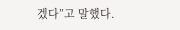겠다”고 말했다.